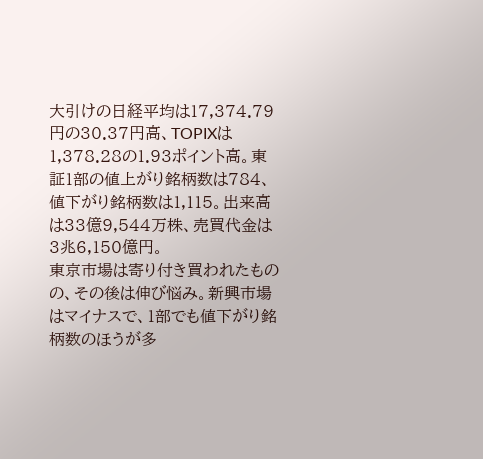大引けの日経平均は17,374.79円の30.37円高、TOPIXは1,378.28の1.93ポイント高。東証1部の値上がり銘柄数は784、値下がり銘柄数は1,115。出来高は33億9,544万株、売買代金は3兆6,150億円。
東京市場は寄り付き買われたものの、その後は伸び悩み。新興市場はマイナスで、1部でも値下がり銘柄数のほうが多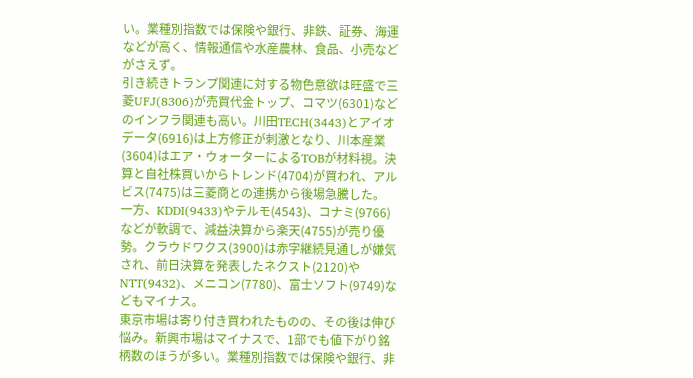い。業種別指数では保険や銀行、非鉄、証券、海運などが高く、情報通信や水産農林、食品、小売などがさえず。
引き続きトランプ関連に対する物色意欲は旺盛で三菱UFJ(8306)が売買代金トップ、コマツ(6301)などのインフラ関連も高い。川田TECH(3443)とアイオデータ(6916)は上方修正が刺激となり、川本産業(3604)はエア・ウォーターによるTOBが材料視。決算と自社株買いからトレンド(4704)が買われ、アルビス(7475)は三菱商との連携から後場急騰した。
一方、KDDI(9433)やテルモ(4543)、コナミ(9766)などが軟調で、減益決算から楽天(4755)が売り優勢。クラウドワクス(3900)は赤字継続見通しが嫌気され、前日決算を発表したネクスト(2120)やNTT(9432)、メニコン(7780)、富士ソフト(9749)などもマイナス。
東京市場は寄り付き買われたものの、その後は伸び悩み。新興市場はマイナスで、1部でも値下がり銘柄数のほうが多い。業種別指数では保険や銀行、非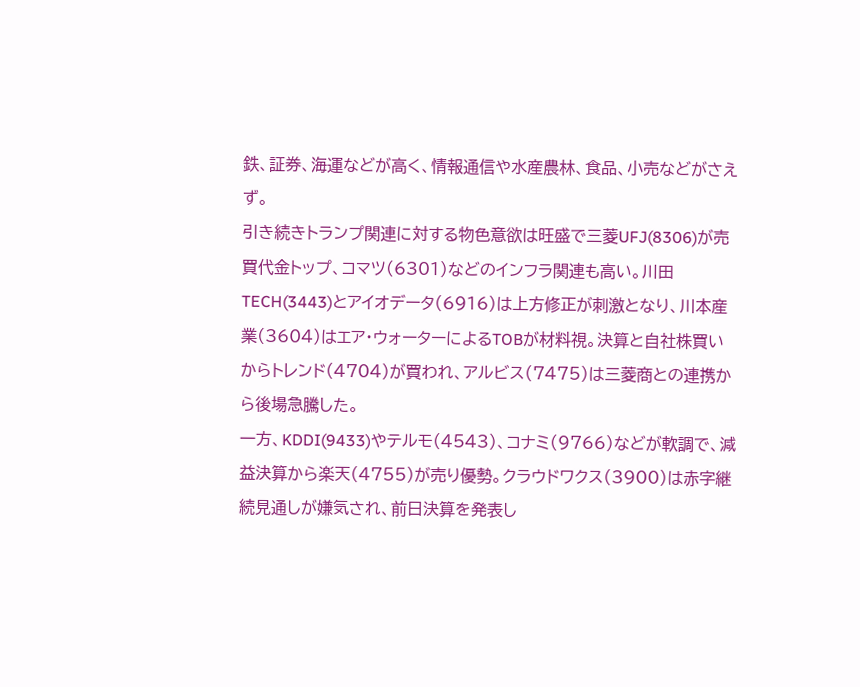鉄、証券、海運などが高く、情報通信や水産農林、食品、小売などがさえず。
引き続きトランプ関連に対する物色意欲は旺盛で三菱UFJ(8306)が売買代金トップ、コマツ(6301)などのインフラ関連も高い。川田TECH(3443)とアイオデータ(6916)は上方修正が刺激となり、川本産業(3604)はエア・ウォーターによるTOBが材料視。決算と自社株買いからトレンド(4704)が買われ、アルビス(7475)は三菱商との連携から後場急騰した。
一方、KDDI(9433)やテルモ(4543)、コナミ(9766)などが軟調で、減益決算から楽天(4755)が売り優勢。クラウドワクス(3900)は赤字継続見通しが嫌気され、前日決算を発表し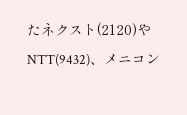たネクスト(2120)やNTT(9432)、メニコン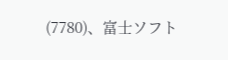(7780)、富士ソフト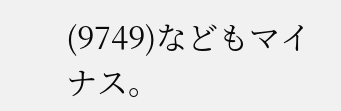(9749)などもマイナス。